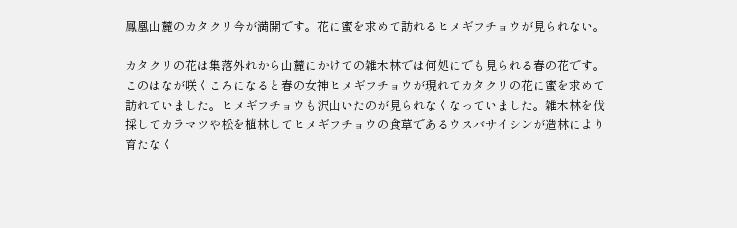鳳凰山麓のカタクリ今が満開です。花に蜜を求めて訪れるヒメギフチョウが見られない。

カタクリの花は集落外れから山麓にかけての雑木林では何処にでも見られる春の花です。このはなが咲くころになると春の女神ヒメギフチョウが現れてカタクリの花に蜜を求めて訪れていました。ヒメギフチョウも沢山いたのが見られなくなっていました。雑木林を伐採してカラマツや松を植林してヒメギフチョウの食草であるウスバサイシンが造林により育たなく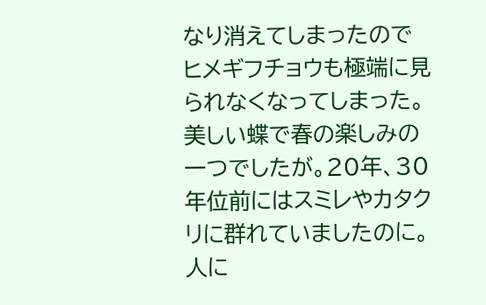なり消えてしまったので
ヒメギフチョウも極端に見られなくなってしまった。美しい蝶で春の楽しみの一つでしたが。20年、30年位前にはスミレやカタクリに群れていましたのに。人に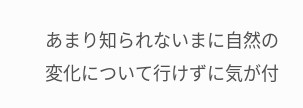あまり知られないまに自然の変化について行けずに気が付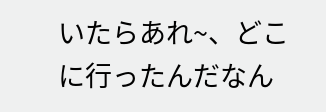いたらあれ~、どこに行ったんだなん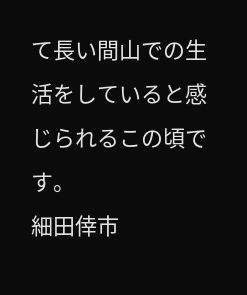て長い間山での生活をしていると感じられるこの頃です。
細田倖市